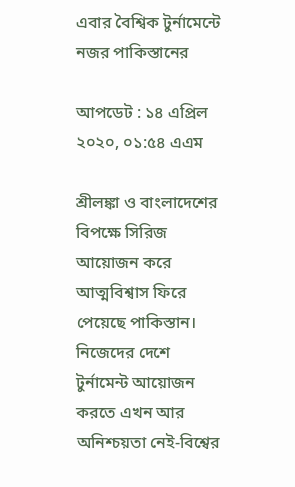এবার বৈশ্বিক টুর্নামেন্টে নজর পাকিস্তানের

আপডেট : ১৪ এপ্রিল ২০২০, ০১:৫৪ এএম

শ্রীলঙ্কা ও বাংলাদেশের বিপক্ষে সিরিজ আয়োজন করে আত্মবিশ্বাস ফিরে পেয়েছে পাকিস্তান। নিজেদের দেশে টুর্নামেন্ট আয়োজন করতে এখন আর অনিশ্চয়তা নেই-বিশ্বের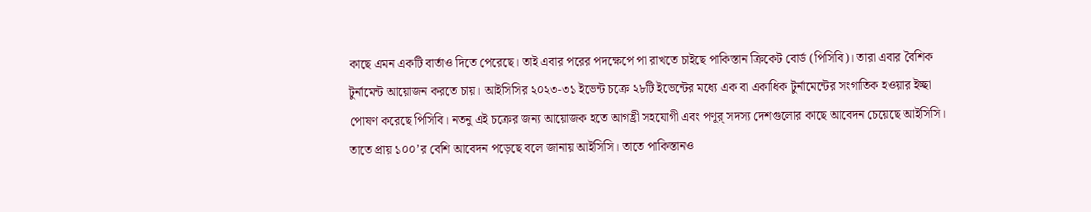কাছে এমন একটি বার্তাও দিতে পেরেছে। তাই এবার পরের পদক্ষেপে পা রাখতে চাইছে পাকিস্তান ক্রিকেট বোর্ড (পিসিবি)। তারা এবার বৈশিক টুর্নামেন্ট আয়োজন করতে চায়। আইসিসির ২০২৩-৩১ ইভেন্ট চক্রে ২৮টি ইভেন্টের মধ্যে এক বা একাধিক টুর্নামেন্টের সংগাতিক হওয়ার ইচ্ছা পোষণ করেছে পিসিবি। নতনু এই চক্রের জন্য আয়োজক হতে আগহ্রী সহযোগী এবং পণূর্ সদস্য দেশগুলোর কাছে আবেদন চেয়েছে আইসিসি। তাতে প্রায় ১০০’র বেশি আবেদন পড়েছে বলে জানায় আইসিসি। তাতে পাকিস্তানও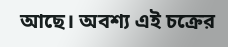আছে। অবশ্য এই চক্রের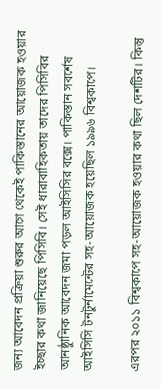জন্য আবেদন প্রক্রিয়া শুরুর আগে থেকেই পাকিস্তানের আয়োজক হওয়ার ইচ্ছার কথা জানিয়েছে পিসিবি। সেই ধারাবাহিকতায় তাদের পিসিবির আনষ্ঠুানিক আবেদন জমা পড়ল আইসিসির বক্সে। পাকিস্তান সবর্শেষ আইসিসি টনটুর্নামেন্টের সহ-আয়োজক হয়েছিল ১৯৯৬ বিশ্বকাপে।

এরপর ২০১১ বিশ্বকাপে সহ-আয়োজক হওয়ার কথা ছিল দেশটির। কিন্তু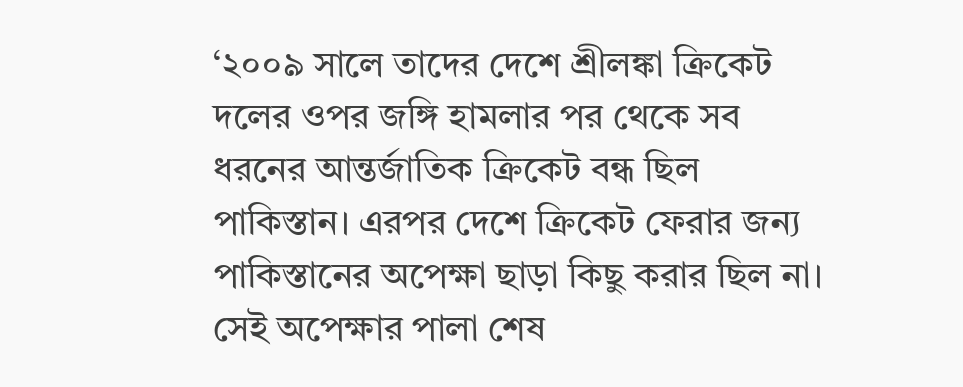‘২০০৯ সালে তাদের দেশে শ্রীলঙ্কা ক্রিকেট দলের ওপর জঙ্গি হামলার পর থেকে সব ধরনের আন্তর্জাতিক ক্রিকেট বন্ধ ছিল পাকিস্তান। এরপর দেশে ক্রিকেট ফেরার জন্য পাকিস্তানের অপেক্ষা ছাড়া কিছু করার ছিল না। সেই অপেক্ষার পালা শেষ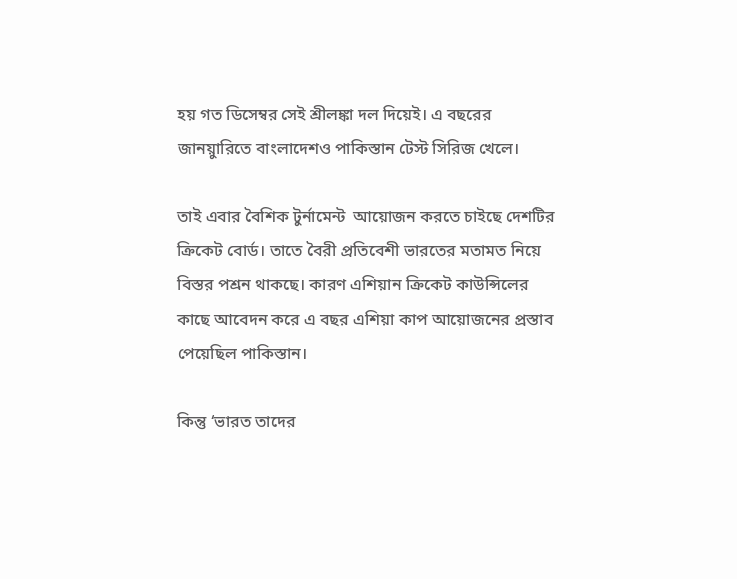হয় গত ডিসেম্বর সেই শ্রীলঙ্কা দল দিয়েই। এ বছরের জানয়ুারিতে বাংলাদেশও পাকিস্তান টেস্ট সিরিজ খেলে।

তাই এবার বৈশিক টুর্নামেন্ট  আয়োজন করতে চাইছে দেশটির ক্রিকেট বোর্ড। তাতে বৈরী প্রতিবেশী ভারতের মতামত নিয়ে বিস্তর পশ্রন থাকছে। কারণ এশিয়ান ক্রিকেট কাউন্সিলের কাছে আবেদন করে এ বছর এশিয়া কাপ আয়োজনের প্রস্তাব পেয়েছিল পাকিস্তান।

কিন্তু ‘ভারত তাদের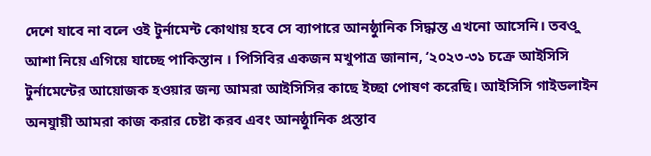দেশে যাবে না বলে ওই টুর্নামেন্ট কোথায় হবে সে ব্যাপারে আনষ্ঠুানিক সিদ্ধান্ত এখনো আসেনি। তবওু আশা নিয়ে এগিয়ে যাচ্ছে পাকিস্তান । পিসিবির একজন মখুপাত্র জানান, ‘২০২৩-৩১ চক্রে আইসিসি টুর্নামেন্টের আয়োজক হওয়ার জন্য আমরা আইসিসির কাছে ইচ্ছা পোষণ করেছি। আইসিসি গাইডলাইন অনযুায়ী আমরা কাজ করার চেষ্টা করব এবং আনষ্ঠুানিক প্রস্তাব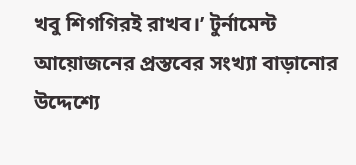খবু শিগগিরই রাখব।’ টুর্নামেন্ট  আয়োজনের প্রস্তবের সংখ্যা বাড়ানোর উদ্দেশ্যে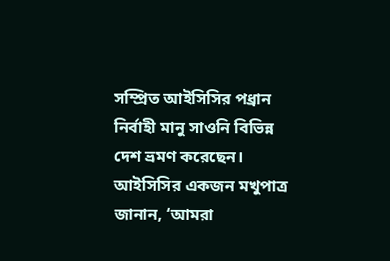সম্প্রিত আইসিসির পধ্রান নির্বাহী মানু সাওনি বিভিন্ন দেশ ভ্রমণ করেছেন। আইসিসির একজন মখুপাত্র জানান, ‘আমরা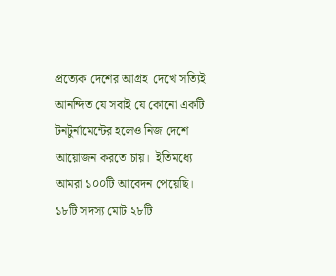প্রত্যেক দেশের আগ্রহ  দেখে সত্যিই আনন্দিত যে সবাই যে কোনো একটি টনটুর্নামেন্টের হলেও নিজ দেশে আয়োজন করতে চায়।  ইতিমধ্যে আমরা ১০০টি আবেদন পেয়েছি। ১৮টি সদস্য মোট ২৮টি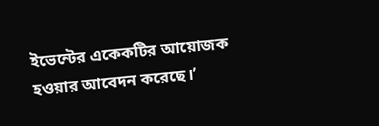ইভেন্টের একেকটির আয়োজক হওয়ার আবেদন করেছে।’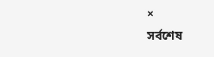×
সর্বশেষ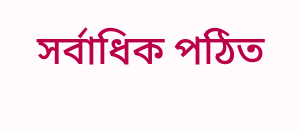সর্বাধিক পঠিত